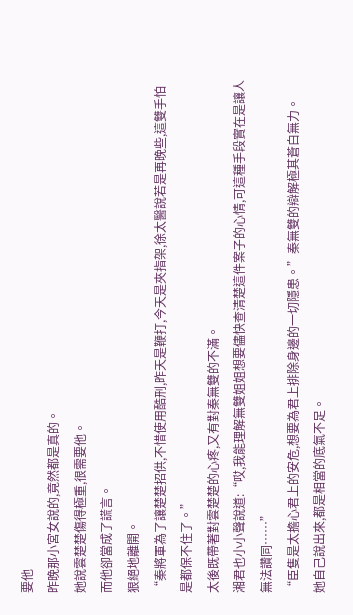要他
昨晚那小宮女說的,竟然都是真的。
她說雲楚楚傷得極重,很需要他。
而他卻當成了謊言。
狠絕地離開。
“秦將軍為了讓楚楚招供,不惜使用酷刑,昨天是鞭打,今天是夾指架,徐太醫說若是再晚些,這雙手怕是都保不住了。”
太後既帶著對雲楚楚的心疼,又有對秦無雙的不滿。
湘君也小小聲說道:“哎,我能理解無雙姐姐想要儘快查清楚這件案子的心情,可這種手段實在是讓人無法讚同……”
“臣隻是太擔心君上的安危,想要為君上排除身邊的一切隱患。”秦無雙的辯解極其蒼白無力。
她自己說出來,都是相當的底氣不足。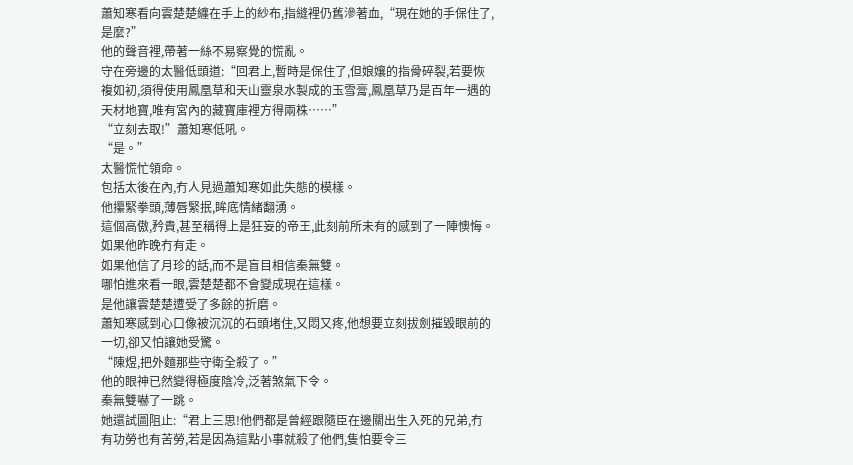蕭知寒看向雲楚楚纏在手上的紗布,指縫裡仍舊滲著血,“現在她的手保住了,是麼?”
他的聲音裡,帶著一絲不易察覺的慌亂。
守在旁邊的太醫低頭道:“回君上,暫時是保住了,但娘孃的指骨碎裂,若要恢複如初,須得使用鳳凰草和天山靈泉水製成的玉雪膏,鳳凰草乃是百年一遇的天材地寶,唯有宮內的藏寶庫裡方得兩株……”
“立刻去取!”蕭知寒低吼。
“是。”
太醫慌忙領命。
包括太後在內,冇人見過蕭知寒如此失態的模樣。
他攥緊拳頭,薄唇緊抿,眸底情緒翻湧。
這個高傲,矜貴,甚至稱得上是狂妄的帝王,此刻前所未有的感到了一陣懊悔。
如果他昨晚冇有走。
如果他信了月珍的話,而不是盲目相信秦無雙。
哪怕進來看一眼,雲楚楚都不會變成現在這樣。
是他讓雲楚楚遭受了多餘的折磨。
蕭知寒感到心口像被沉沉的石頭堵住,又悶又疼,他想要立刻拔劍摧毀眼前的一切,卻又怕讓她受驚。
“陳煜,把外麵那些守衛全殺了。”
他的眼神已然變得極度陰冷,泛著煞氣下令。
秦無雙嚇了一跳。
她還試圖阻止:“君上三思!他們都是曾經跟隨臣在邊關出生入死的兄弟,冇有功勞也有苦勞,若是因為這點小事就殺了他們,隻怕要令三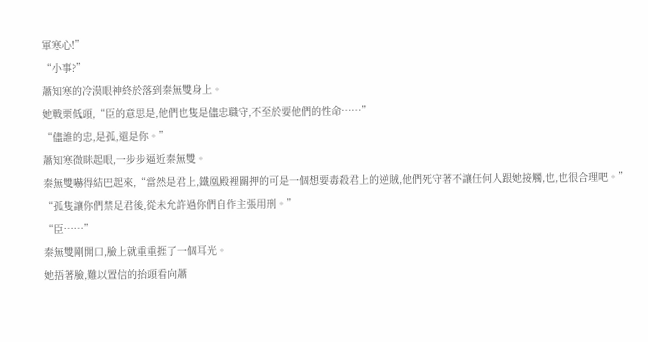軍寒心!”
“小事?”
蕭知寒的冷漠眼神終於落到秦無雙身上。
她戰栗低頭,“臣的意思是,他們也隻是儘忠職守,不至於要他們的性命……”
“儘誰的忠,是孤,還是你。”
蕭知寒微眯起眼,一步步逼近秦無雙。
秦無雙嚇得結巴起來,“當然是君上,鐵凰殿裡關押的可是一個想要毒殺君上的逆賊,他們死守著不讓任何人跟她接觸,也,也很合理吧。”
“孤隻讓你們禁足君後,從未允許過你們自作主張用刑。”
“臣……”
秦無雙剛開口,臉上就重重捱了一個耳光。
她捂著臉,難以置信的抬頭看向蕭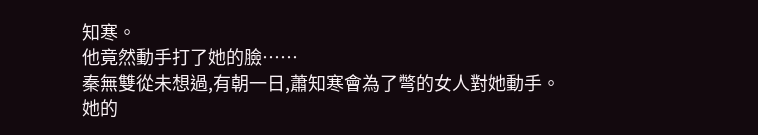知寒。
他竟然動手打了她的臉……
秦無雙從未想過,有朝一日,蕭知寒會為了彆的女人對她動手。
她的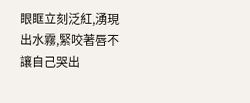眼眶立刻泛紅,湧現出水霧,緊咬著唇不讓自己哭出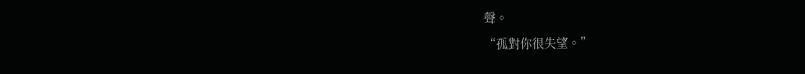聲。
“孤對你很失望。”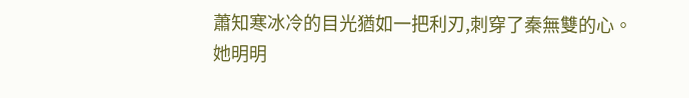蕭知寒冰冷的目光猶如一把利刃,刺穿了秦無雙的心。
她明明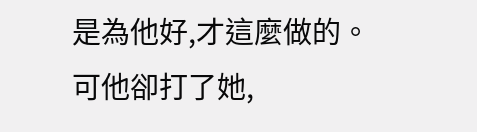是為他好,才這麼做的。
可他卻打了她,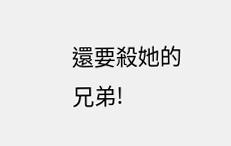還要殺她的兄弟!